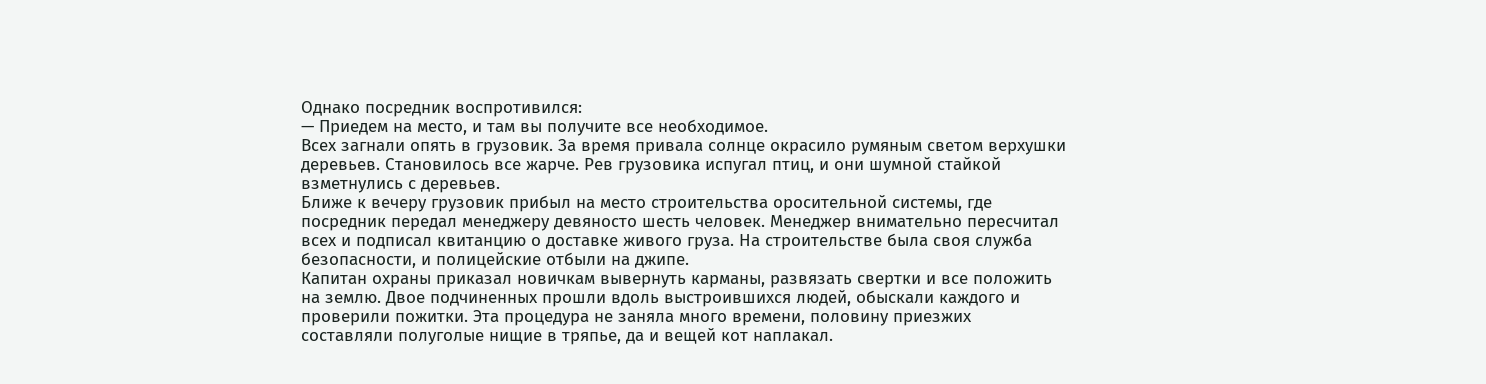Однако посредник воспротивился:
— Приедем на место, и там вы получите все необходимое.
Всех загнали опять в грузовик. За время привала солнце окрасило румяным светом верхушки деревьев. Становилось все жарче. Рев грузовика испугал птиц, и они шумной стайкой взметнулись с деревьев.
Ближе к вечеру грузовик прибыл на место строительства оросительной системы, где посредник передал менеджеру девяносто шесть человек. Менеджер внимательно пересчитал всех и подписал квитанцию о доставке живого груза. На строительстве была своя служба безопасности, и полицейские отбыли на джипе.
Капитан охраны приказал новичкам вывернуть карманы, развязать свертки и все положить на землю. Двое подчиненных прошли вдоль выстроившихся людей, обыскали каждого и проверили пожитки. Эта процедура не заняла много времени, половину приезжих составляли полуголые нищие в тряпье, да и вещей кот наплакал.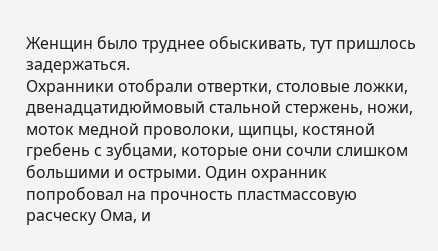Женщин было труднее обыскивать, тут пришлось задержаться.
Охранники отобрали отвертки, столовые ложки, двенадцатидюймовый стальной стержень, ножи, моток медной проволоки, щипцы, костяной гребень с зубцами, которые они сочли слишком большими и острыми. Один охранник попробовал на прочность пластмассовую расческу Ома, и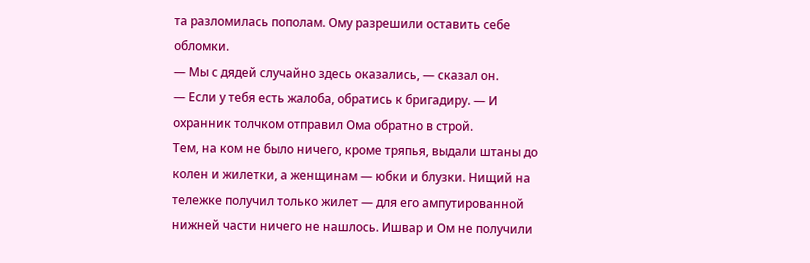та разломилась пополам. Ому разрешили оставить себе обломки.
— Мы с дядей случайно здесь оказались, — сказал он.
— Если у тебя есть жалоба, обратись к бригадиру. — И охранник толчком отправил Ома обратно в строй.
Тем, на ком не было ничего, кроме тряпья, выдали штаны до колен и жилетки, а женщинам — юбки и блузки. Нищий на тележке получил только жилет — для его ампутированной нижней части ничего не нашлось. Ишвар и Ом не получили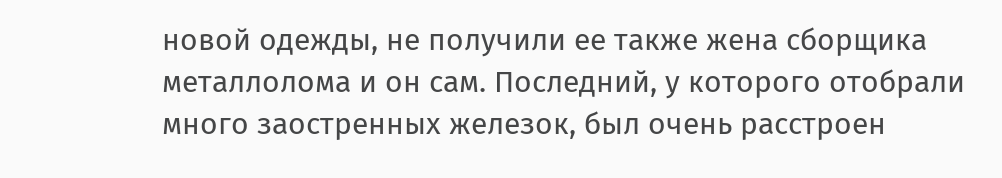новой одежды, не получили ее также жена сборщика металлолома и он сам. Последний, у которого отобрали много заостренных железок, был очень расстроен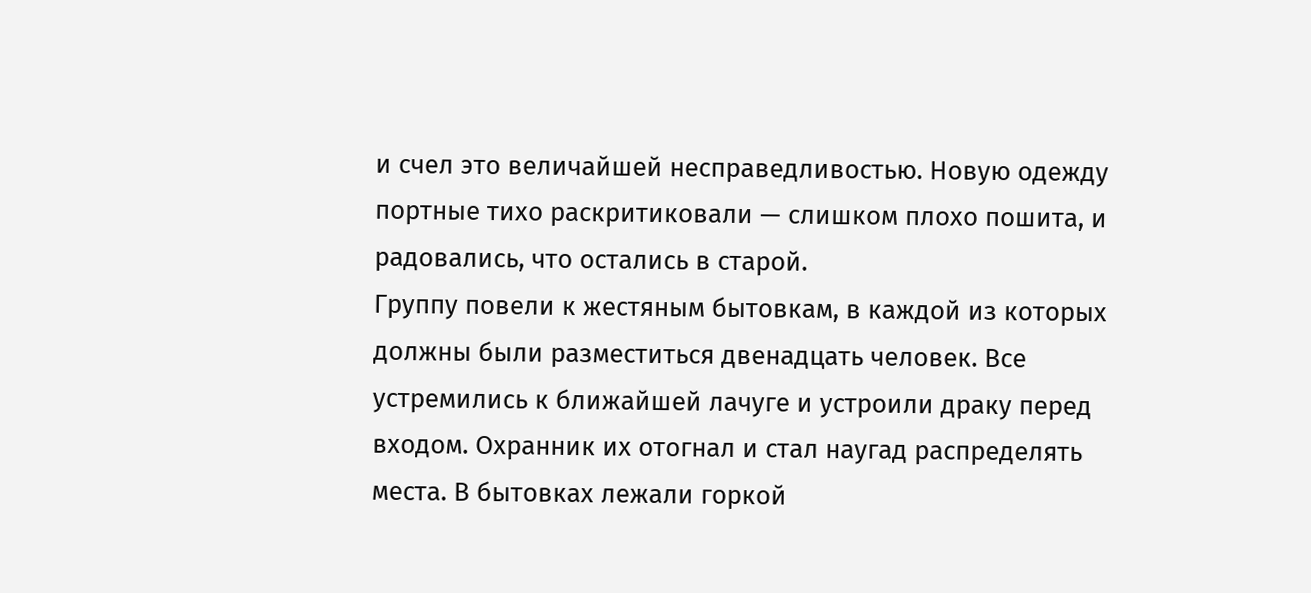и счел это величайшей несправедливостью. Новую одежду портные тихо раскритиковали — слишком плохо пошита, и радовались, что остались в старой.
Группу повели к жестяным бытовкам, в каждой из которых должны были разместиться двенадцать человек. Все устремились к ближайшей лачуге и устроили драку перед входом. Охранник их отогнал и стал наугад распределять места. В бытовках лежали горкой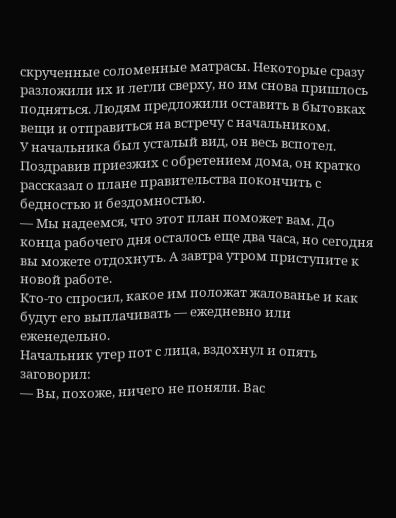скрученные соломенные матрасы. Некоторые сразу разложили их и легли сверху, но им снова пришлось подняться. Людям предложили оставить в бытовках вещи и отправиться на встречу с начальником.
У начальника был усталый вид, он весь вспотел. Поздравив приезжих с обретением дома, он кратко рассказал о плане правительства покончить с бедностью и бездомностью.
— Мы надеемся, что этот план поможет вам. До конца рабочего дня осталось еще два часа, но сегодня вы можете отдохнуть. А завтра утром приступите к новой работе.
Кто-то спросил, какое им положат жалованье и как будут его выплачивать — ежедневно или еженедельно.
Начальник утер пот с лица, вздохнул и опять заговорил:
— Вы, похоже, ничего не поняли. Вас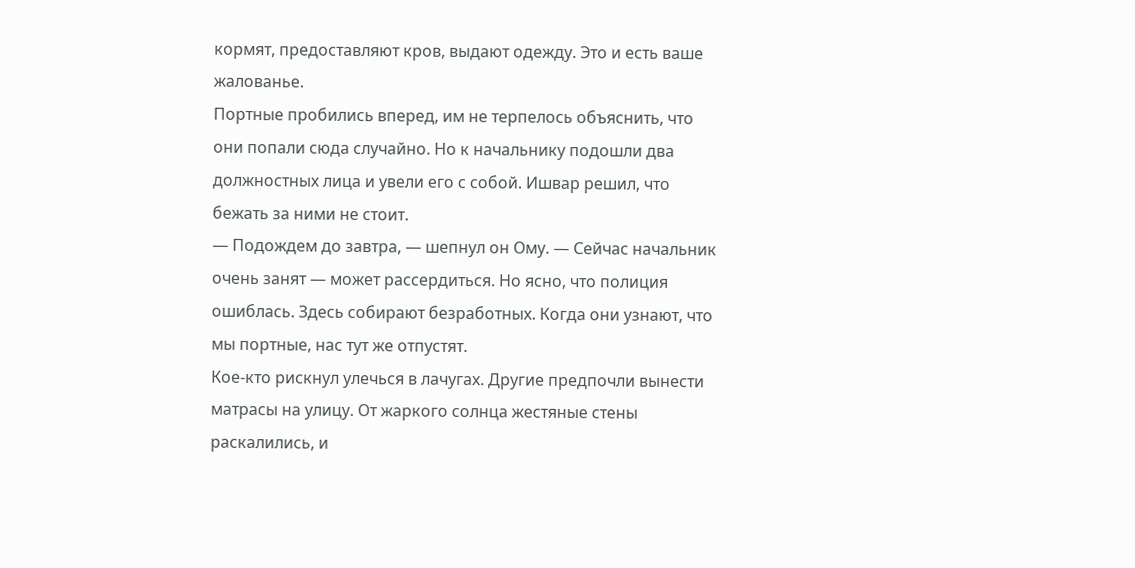кормят, предоставляют кров, выдают одежду. Это и есть ваше жалованье.
Портные пробились вперед, им не терпелось объяснить, что они попали сюда случайно. Но к начальнику подошли два должностных лица и увели его с собой. Ишвар решил, что бежать за ними не стоит.
— Подождем до завтра, — шепнул он Ому. — Сейчас начальник очень занят — может рассердиться. Но ясно, что полиция ошиблась. Здесь собирают безработных. Когда они узнают, что мы портные, нас тут же отпустят.
Кое-кто рискнул улечься в лачугах. Другие предпочли вынести матрасы на улицу. От жаркого солнца жестяные стены раскалились, и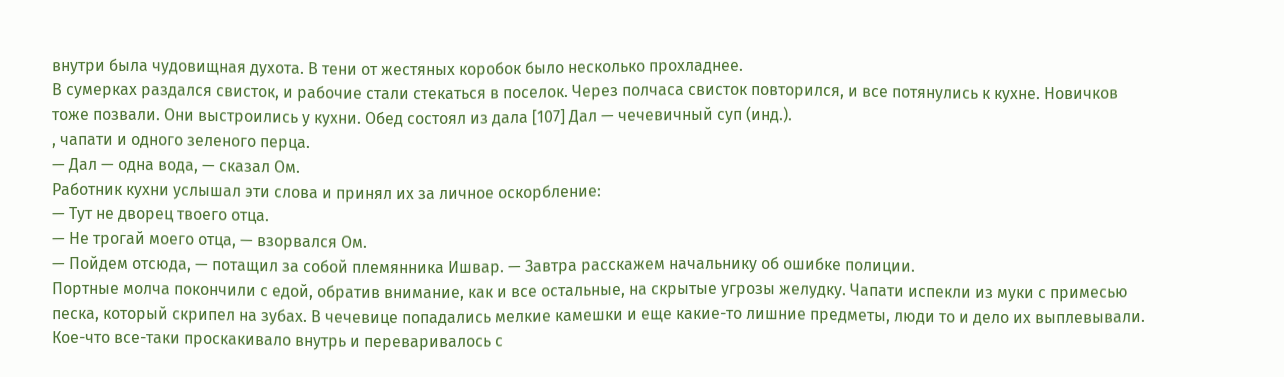внутри была чудовищная духота. В тени от жестяных коробок было несколько прохладнее.
В сумерках раздался свисток, и рабочие стали стекаться в поселок. Через полчаса свисток повторился, и все потянулись к кухне. Новичков тоже позвали. Они выстроились у кухни. Обед состоял из дала [107] Дал — чечевичный суп (инд.).
, чапати и одного зеленого перца.
— Дал — одна вода, — сказал Ом.
Работник кухни услышал эти слова и принял их за личное оскорбление:
— Тут не дворец твоего отца.
— Не трогай моего отца, — взорвался Ом.
— Пойдем отсюда, — потащил за собой племянника Ишвар. — Завтра расскажем начальнику об ошибке полиции.
Портные молча покончили с едой, обратив внимание, как и все остальные, на скрытые угрозы желудку. Чапати испекли из муки с примесью песка, который скрипел на зубах. В чечевице попадались мелкие камешки и еще какие-то лишние предметы, люди то и дело их выплевывали. Кое-что все-таки проскакивало внутрь и переваривалось с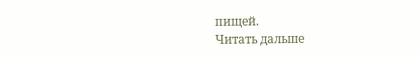пищей.
Читать дальше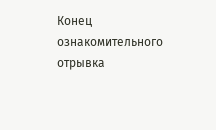Конец ознакомительного отрывка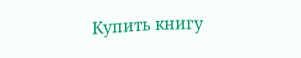Купить книгу